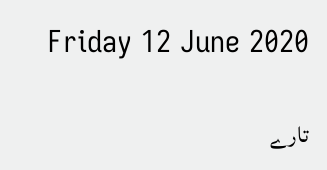Friday 12 June 2020

تارے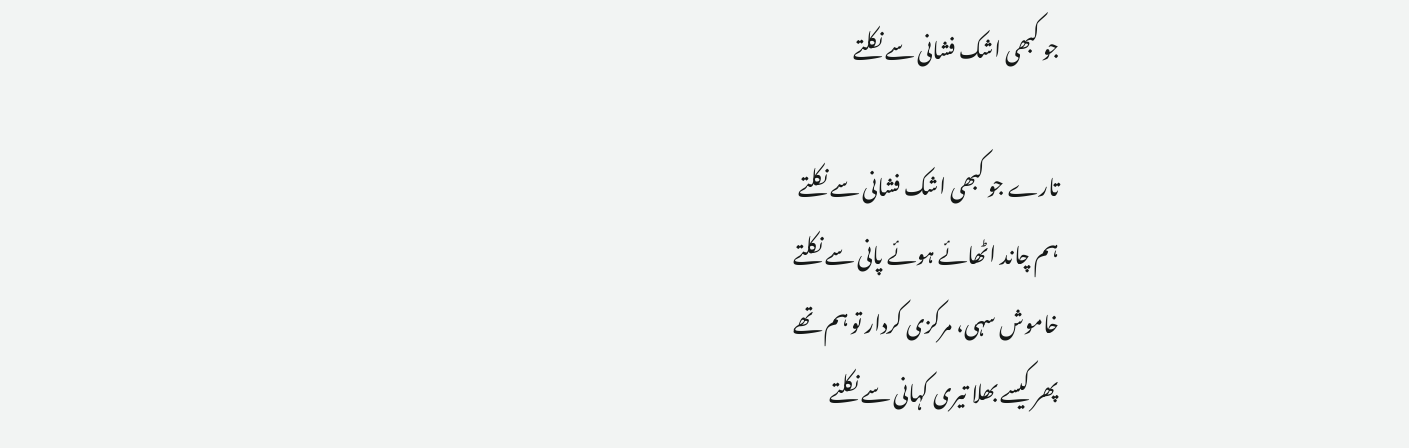جو کبھی اشک فشانی سے نکلتے

تارے جو کبھی اشک فشانی سے نکلتے
ہم چاند اٹھائے ہوئے پانی سے نکلتے
خاموش سہی، مرکزی کردار تو ہم تھے
پھر کیسے بھلا تیری کہانی سے نکلتے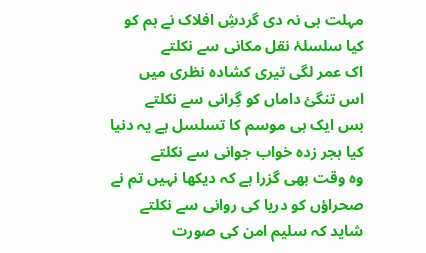مہلت ہی نہ دی گردشِ افلاک نے ہم کو
کیا سلسلۂ نقل مکانی سے نکلتے
اک عمر لگی تیری کشادہ نظری میں
اس تنگئ داماں کو گِرانی سے نکلتے
بس ایک ہی موسم کا تسلسل ہے یہ دنیا
کیا ہجر زدہ خواب جوانی سے نکلتے
وہ وقت بھی گزرا ہے کہ دیکھا نہیں تم نے
صحراؤں کو دریا کی روانی سے نکلتے
شاید کہ سلیم امن کی صورت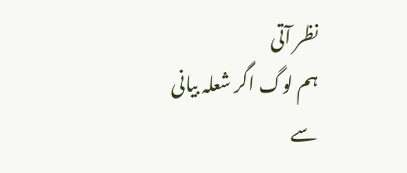نظر آتی
ہم لوگ اگر شعلہ بیانی سے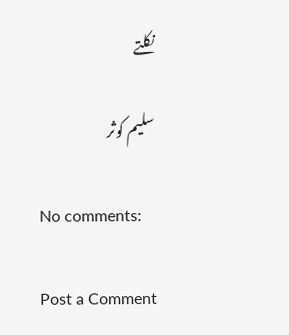نکلتے

سلیم کوثر

No comments:

Post a Comment